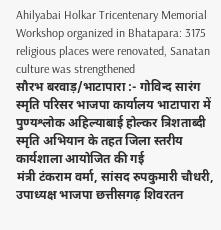Ahilyabai Holkar Tricentenary Memorial Workshop organized in Bhatapara: 3175 religious places were renovated, Sanatan culture was strengthened
सौरभ बरवाड़/भाटापारा :- गोविन्द सारंग स्मृति परिसर भाजपा कार्यालय भाटापारा में पुण्यश्लोक अहिल्याबाई होल्कर त्रिशताब्दी स्मृति अभियान के तहत जिला स्तरीय कार्यशाला आयोजित की गई
मंत्री टंकराम वर्मा, सांसद रुपकुमारी चौधरी, उपाध्यक्ष भाजपा छत्तीसगढ़ शिवरतन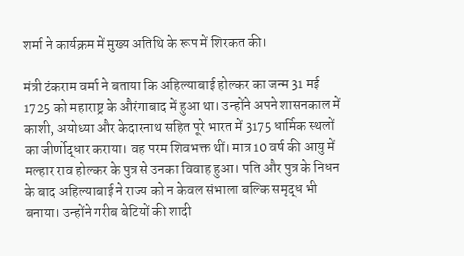शर्मा ने कार्यक्रम में मुख्य अतिथि के रूप में शिरकत की।

मंत्री टंकराम वर्मा ने बताया कि अहिल्याबाई होल्कर का जन्म 31 मई 1725 को महाराष्ट्र के औरंगाबाद में हुआ था। उन्होंने अपने शासनकाल में काशी, अयोध्या और केदारनाथ सहित पूरे भारत में 3175 धार्मिक स्थलों का जीर्णोद्धार कराया। वह परम शिवभक्त थीं। मात्र 10 वर्ष की आयु में मल्हार राव होल्कर के पुत्र से उनका विवाह हुआ। पति और पुत्र के निधन के बाद अहिल्याबाई ने राज्य को न केवल संभाला बल्कि समृद्ध भी बनाया। उन्होंने गरीब बेटियों की शादी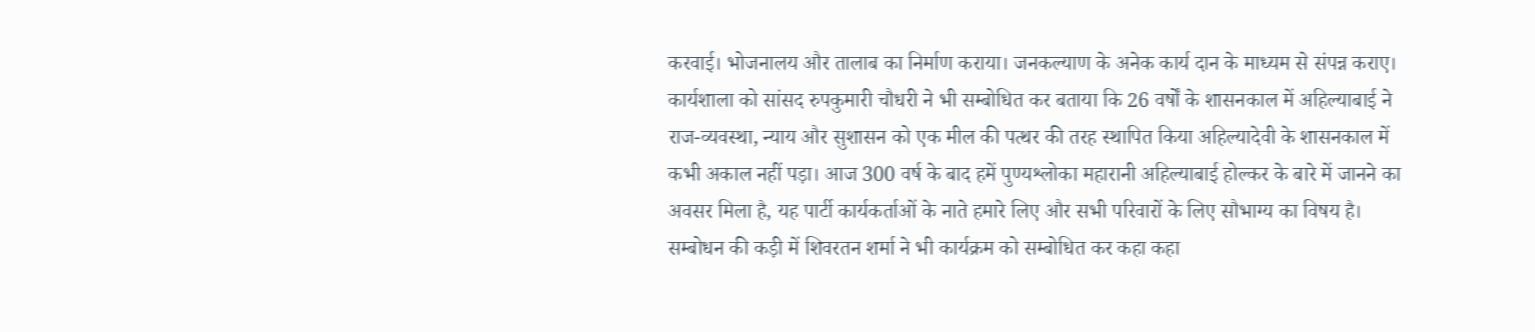करवाई। भोजनालय और तालाब का निर्माण कराया। जनकल्याण के अनेक कार्य दान के माध्यम से संपन्न कराए।
कार्यशाला को सांसद रुपकुमारी चौधरी ने भी सम्बोधित कर बताया कि 26 वर्षों के शासनकाल में अहिल्याबाई ने राज-व्यवस्था, न्याय और सुशासन को एक मील की पत्थर की तरह स्थापित किया अहिल्यादेवी के शासनकाल में कभी अकाल नहीं पड़ा। आज 300 वर्ष के बाद हमें पुण्यश्लोका महारानी अहिल्याबाई होल्कर के बारे में जानने का अवसर मिला है, यह पार्टी कार्यकर्ताओं के नाते हमारे लिए और सभी परिवारों के लिए सौभाग्य का विषय है।
सम्बोधन की कड़ी में शिवरतन शर्मा ने भी कार्यक्रम को सम्बोधित कर कहा कहा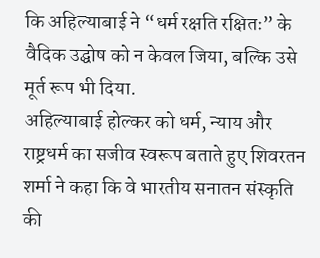कि अहिल्याबाई ने “धर्म रक्षति रक्षितः” के वैदिक उद्घोष को न केवल जिया, बल्कि उसे मूर्त रूप भी दिया.
अहिल्याबाई होल्कर को धर्म, न्याय और राष्ट्रधर्म का सजीव स्वरूप बताते हुए शिवरतन शर्मा ने कहा कि वे भारतीय सनातन संस्कृति की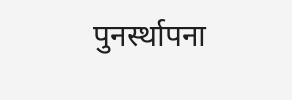पुनर्स्थापना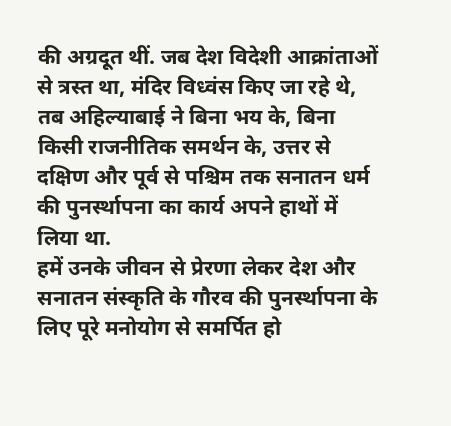की अग्रदूत थीं. जब देश विदेशी आक्रांताओं से त्रस्त था, मंदिर विध्वंस किए जा रहे थे, तब अहिल्याबाई ने बिना भय के, बिना किसी राजनीतिक समर्थन के, उत्तर से दक्षिण और पूर्व से पश्चिम तक सनातन धर्म की पुनर्स्थापना का कार्य अपने हाथों में लिया था.
हमें उनके जीवन से प्रेरणा लेकर देश और सनातन संस्कृति के गौरव की पुनर्स्थापना के लिए पूरे मनोयोग से समर्पित हो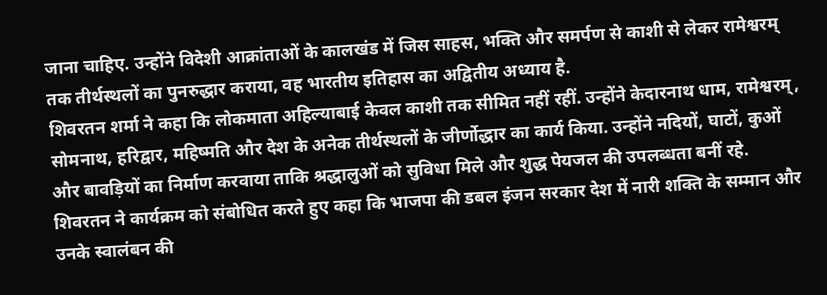जाना चाहिए. उन्होंने विदेशी आक्रांताओं के कालखंड में जिस साहस, भक्ति और समर्पण से काशी से लेकर रामेश्वरम् तक तीर्थस्थलों का पुनरुद्धार कराया, वह भारतीय इतिहास का अद्वितीय अध्याय है.
शिवरतन शर्मा ने कहा कि लोकमाता अहिल्याबाई केवल काशी तक सीमित नहीं रहीं. उन्होंने केदारनाथ धाम, रामेश्वरम्, सोमनाथ, हरिद्वार, महिष्मति और देश के अनेक तीर्थस्थलों के जीर्णोद्धार का कार्य किया. उन्होंने नदियों, घाटों, कुओं और बावड़ियों का निर्माण करवाया ताकि श्रद्धालुओं को सुविधा मिले और शुद्ध पेयजल की उपलब्धता बनीं रहे.
शिवरतन ने कार्यक्रम को संबोधित करते हुए कहा कि भाजपा की डबल इंजन सरकार देश में नारी शक्ति के सम्मान और उनके स्वालंबन की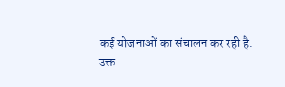कई योजनाओं का संचालन कर रही है.
उक्त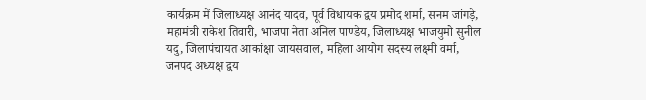कार्यक्रम में जिलाध्यक्ष आनंद यादव, पूर्व विधायक द्वय प्रमोद शर्मा, सनम जांगड़े, महामंत्री राकेश तिवारी, भाजपा नेता अनिल पाण्डेय, जिलाध्यक्ष भाजयुमो सुनील यदु, जिलापंचायत आकांक्षा जायसवाल, महिला आयोग सदस्य लक्ष्मी वर्मा, जनपद अध्यक्ष द्वय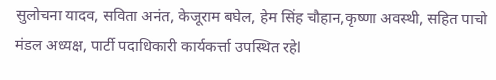सुलोचना यादव, सविता अनंत, केजूराम बघेल, हेम सिंह चौहान,कृष्णा अवस्थी, सहित पाचो मंडल अध्यक्ष, पार्टी पदाधिकारी कार्यकर्त्ता उपस्थित रहेl